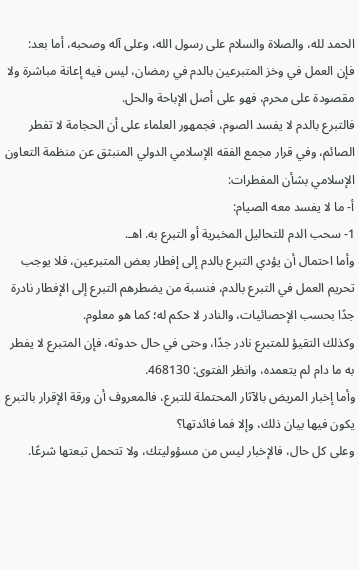الحمد لله، والصلاة والسلام على رسول الله، وعلى آله وصحبه، أما بعد:
فإن العمل في وخز المتبرعين بالدم في رمضان، ليس فيه إعانة مباشرة ولا مقصودة على محرم، فهو على أصل الإباحة والحل.
فالتبرع بالدم لا يفسد الصوم، فجمهور العلماء على أن الحجامة لا تفطر الصائم، وفي قرار مجمع الفقه الإسلامي الدولي المنبثق عن منظمة التعاون الإسلامي بشأن المفطرات:
أ- ما لا يفسد معه الصيام:
1- سحب الدم للتحاليل المخبرية أو التبرع به. اهـ.
وأما احتمال أن يؤدي التبرع بالدم إلى إفطار بعض المتبرعين، فلا يوجب تحريم العمل في التبرع بالدم، فنسبة من يضطرهم التبرع إلى الإفطار نادرة جدًا بحسب الإحصائيات، والنادر لا حكم له؛ كما هو معلوم.
وكذلك التقيؤ للمتبرع نادر جدًا، وحتى في حال حدوثه، فإن المتبرع لا يفطر به ما دام لم يتعمده، وانظر الفتوى: 468130.
وأما إخبار المريض بالآثار المحتملة للتبرع، فالمعروف أن ورقة الإقرار بالتبرع يكون فيها بيان ذلك، وإلا فما فائدتها؟
وعلى كل حال، فالإخبار ليس من مسؤوليتك، ولا تتحمل تبعتها شرعًا.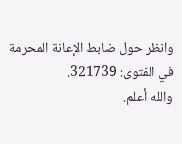وانظر حول ضابط الإعانة المحرمة في الفتوى: 321739.
والله أعلم.